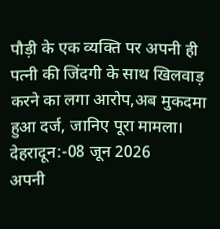पौड़ी के एक व्यक्ति पर अपनी ही पत्नी की जिंदगी के साथ खिलवाड़ करने का लगा आरोप,अब मुकदमा हुआ दर्ज, जानिए पूरा मामला।
देहरादून:-08 जून 2026
अपनी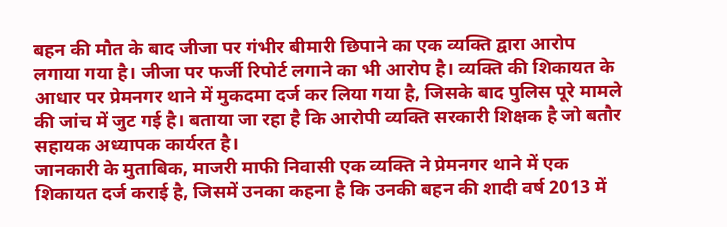बहन की मौत के बाद जीजा पर गंभीर बीमारी छिपाने का एक व्यक्ति द्वारा आरोप लगाया गया है। जीजा पर फर्जी रिपोर्ट लगाने का भी आरोप है। व्यक्ति की शिकायत के आधार पर प्रेमनगर थाने में मुकदमा दर्ज कर लिया गया है, जिसके बाद पुलिस पूरे मामले की जांच में जुट गई है। बताया जा रहा है कि आरोपी व्यक्ति सरकारी शिक्षक है जो बतौर सहायक अध्यापक कार्यरत है।
जानकारी के मुताबिक, माजरी माफी निवासी एक व्यक्ति ने प्रेमनगर थाने में एक शिकायत दर्ज कराई है, जिसमें उनका कहना है कि उनकी बहन की शादी वर्ष 2013 में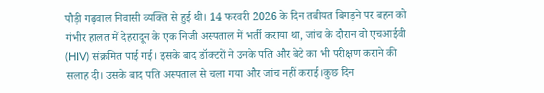पौड़ी गढ़वाल निवासी व्यक्ति से हुई थी। 14 फरवरी 2026 के दिन तबीयत बिगड़ने पर बहन को गंभीर हालत में देहरादून के एक निजी अस्पताल में भर्ती कराया था, जांच के दौरान वो एचआईवी (HIV) संक्रमित पाई गई। इसके बाद डॉक्टरों ने उनके पति और बेटे का भी परीक्षण कराने की सलाह दी। उसके बाद पति अस्पताल से चला गया और जांच नहीं कराई।कुछ दिन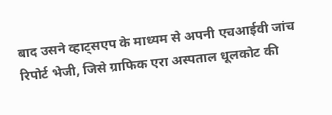बाद उसने व्हाट्सएप के माध्यम से अपनी एचआईवी जांच रिपोर्ट भेजी, जिसे ग्राफिक एरा अस्पताल धूलकोट की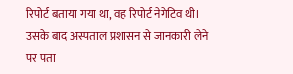रिपोर्ट बताया गया था, वह रिपोर्ट नेगेटिव थी।
उसके बाद अस्पताल प्रशासन से जानकारी लेने पर पता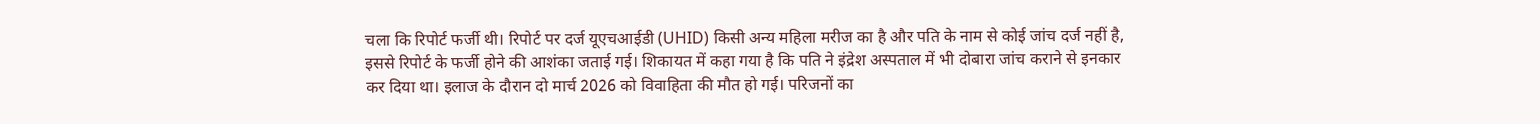चला कि रिपोर्ट फर्जी थी। रिपोर्ट पर दर्ज यूएचआईडी (UHID) किसी अन्य महिला मरीज का है और पति के नाम से कोई जांच दर्ज नहीं है, इससे रिपोर्ट के फर्जी होने की आशंका जताई गई। शिकायत में कहा गया है कि पति ने इंद्रेश अस्पताल में भी दोबारा जांच कराने से इनकार कर दिया था। इलाज के दौरान दो मार्च 2026 को विवाहिता की मौत हो गई। परिजनों का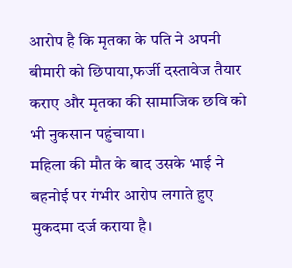आरोप है कि मृतका के पति ने अपनी बीमारी को छिपाया,फर्जी दस्तावेज तैयार कराए और मृतका की सामाजिक छवि को भी नुकसान पहुंचाया।
महिला की मौत के बाद उसके भाई ने बहनोई पर गंभीर आरोप लगाते हुए मुकदमा दर्ज कराया है।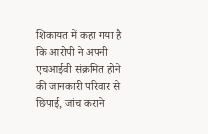शिकायत में कहा गया है कि आरोपी ने अपनी एचआईवी संक्रमित होने की जानकारी परिवार से छिपाई, जांच कराने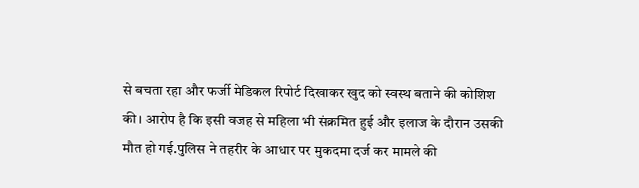से बचता रहा और फर्जी मेडिकल रिपोर्ट दिखाकर खुद को स्वस्थ बताने की कोशिश की। आरोप है कि इसी वजह से महिला भी संक्रमित हुई और इलाज के दौरान उसकी मौत हो गई.पुलिस ने तहरीर के आधार पर मुकदमा दर्ज कर मामले की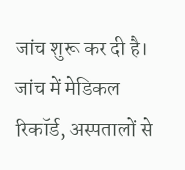जांच शुरू कर दी है। जांच में मेडिकल रिकॉर्ड, अस्पतालों से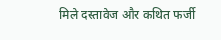मिले दस्तावेज और कथित फर्जी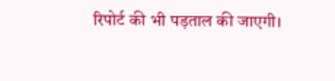रिपोर्ट की भी पड़ताल की जाएगी।